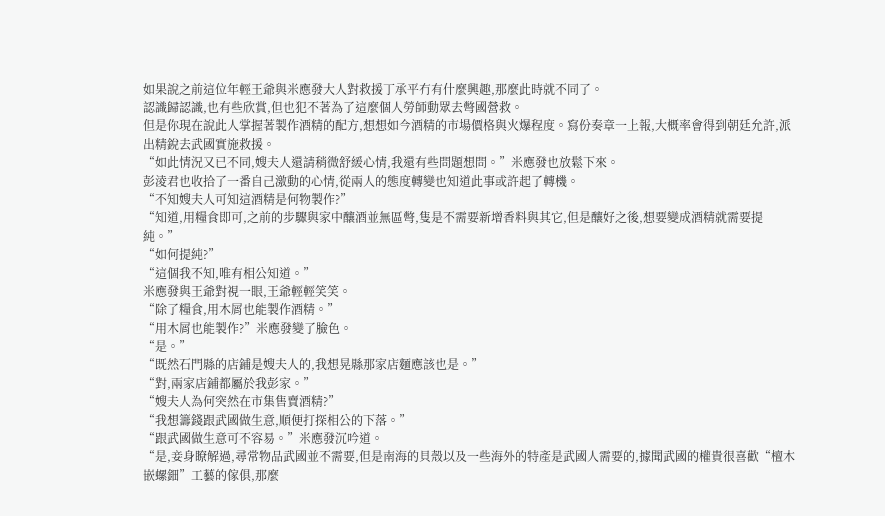如果說之前這位年輕王爺與米應發大人對救援丁承平冇有什麼興趣,那麼此時就不同了。
認識歸認識,也有些欣賞,但也犯不著為了這麼個人勞師動眾去彆國營救。
但是你現在說此人掌握著製作酒精的配方,想想如今酒精的市場價格與火爆程度。寫份奏章一上報,大概率會得到朝廷允許,派出精銳去武國實施救援。
“如此情況又已不同,嫂夫人還請稍微舒緩心情,我還有些問題想問。”米應發也放鬆下來。
彭淩君也收拾了一番自己激動的心情,從兩人的態度轉變也知道此事或許起了轉機。
“不知嫂夫人可知這酒精是何物製作?”
“知道,用糧食即可,之前的步驟與家中釀酒並無區彆,隻是不需要新增香料與其它,但是釀好之後,想要變成酒精就需要提純。”
“如何提純?”
“這個我不知,唯有相公知道。”
米應發與王爺對視一眼,王爺輕輕笑笑。
“除了糧食,用木屑也能製作酒精。”
“用木屑也能製作?”米應發變了臉色。
“是。”
“既然石門縣的店鋪是嫂夫人的,我想晃縣那家店麵應該也是。”
“對,兩家店鋪都屬於我彭家。”
“嫂夫人為何突然在市集售賣酒精?”
“我想籌錢跟武國做生意,順便打探相公的下落。”
“跟武國做生意可不容易。”米應發沉吟道。
“是,妾身瞭解過,尋常物品武國並不需要,但是南海的貝殼以及一些海外的特產是武國人需要的,據聞武國的權貴很喜歡“檀木嵌螺鈿”工藝的傢俱,那麼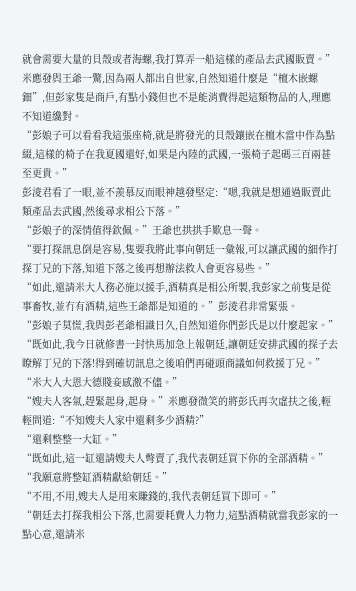就會需要大量的貝殼或者海螺,我打算弄一船這樣的產品去武國販賣。”
米應發與王爺一驚,因為兩人都出自世家,自然知道什麼是“檀木嵌螺鈿”,但彭家隻是商戶,有點小錢但也不是能消費得起這類物品的人,理應不知道纔對。
“彭娘子可以看看我這張座椅,就是將發光的貝殼鑲嵌在檀木當中作為點綴,這樣的椅子在我夏國還好,如果是內陸的武國,一張椅子起碼三百兩甚至更貴。”
彭淩君看了一眼,並不羨慕反而眼神越發堅定:“嗯,我就是想通過販賣此類產品去武國,然後尋求相公下落。”
“彭娘子的深情值得欽佩。”王爺也拱拱手歎息一聲。
“要打探訊息倒是容易,隻要我將此事向朝廷一彙報,可以讓武國的細作打探丁兄的下落,知道下落之後再想辦法救人會更容易些。”
“如此,還請米大人務必施以援手,酒精真是相公所製,我彭家之前隻是從事畜牧,並冇有酒精,這些王爺都是知道的。”彭淩君非常緊張。
“彭娘子莫慌,我與彭老爺相識日久,自然知道你們彭氏是以什麼起家。”
“既如此,我今日就修書一封快馬加急上報朝廷,讓朝廷安排武國的探子去瞭解丁兄的下落!得到確切訊息之後咱們再碰頭商議如何救援丁兄。”
“米大人大恩大德賤妾感激不儘。”
“嫂夫人客氣,趕緊起身,起身。”米應發微笑的將彭氏再次虛扶之後,輕輕問道:“不知嫂夫人家中還剩多少酒精?”
“還剩整整一大缸。”
“既如此,這一缸還請嫂夫人彆賣了,我代表朝廷買下你的全部酒精。”
“我願意將整缸酒精獻給朝廷。”
“不用,不用,嫂夫人是用來賺錢的,我代表朝廷買下即可。”
“朝廷去打探我相公下落,也需要耗費人力物力,這點酒精就當我彭家的一點心意,還請米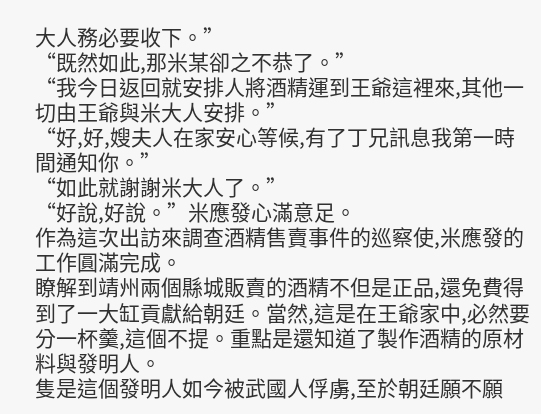大人務必要收下。”
“既然如此,那米某卻之不恭了。”
“我今日返回就安排人將酒精運到王爺這裡來,其他一切由王爺與米大人安排。”
“好,好,嫂夫人在家安心等候,有了丁兄訊息我第一時間通知你。”
“如此就謝謝米大人了。”
“好說,好說。”米應發心滿意足。
作為這次出訪來調查酒精售賣事件的巡察使,米應發的工作圓滿完成。
瞭解到靖州兩個縣城販賣的酒精不但是正品,還免費得到了一大缸貢獻給朝廷。當然,這是在王爺家中,必然要分一杯羹,這個不提。重點是還知道了製作酒精的原材料與發明人。
隻是這個發明人如今被武國人俘虜,至於朝廷願不願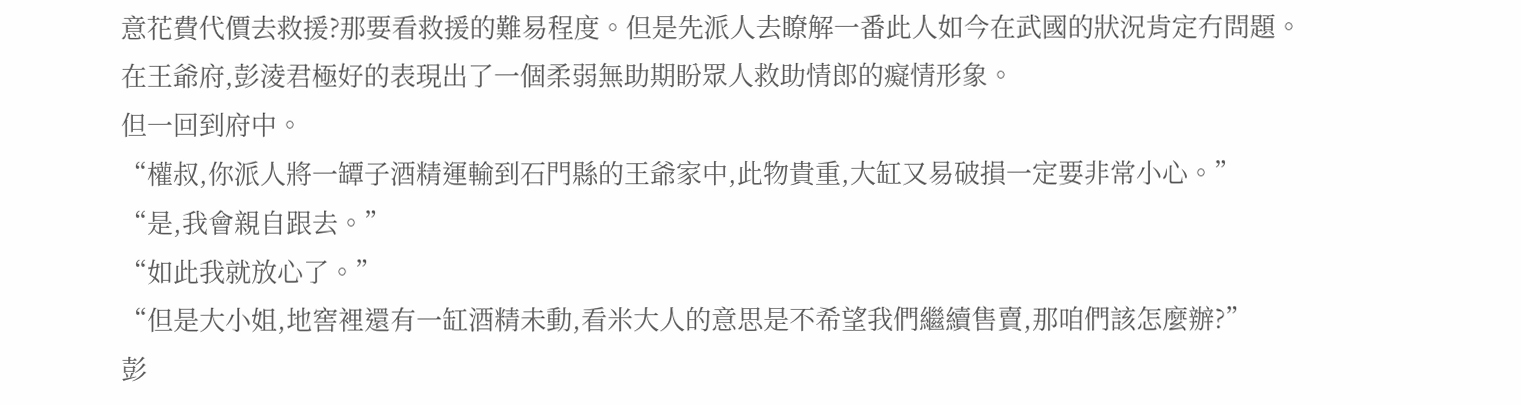意花費代價去救援?那要看救援的難易程度。但是先派人去瞭解一番此人如今在武國的狀況肯定冇問題。
在王爺府,彭淩君極好的表現出了一個柔弱無助期盼眾人救助情郎的癡情形象。
但一回到府中。
“權叔,你派人將一罈子酒精運輸到石門縣的王爺家中,此物貴重,大缸又易破損一定要非常小心。”
“是,我會親自跟去。”
“如此我就放心了。”
“但是大小姐,地窖裡還有一缸酒精未動,看米大人的意思是不希望我們繼續售賣,那咱們該怎麼辦?”
彭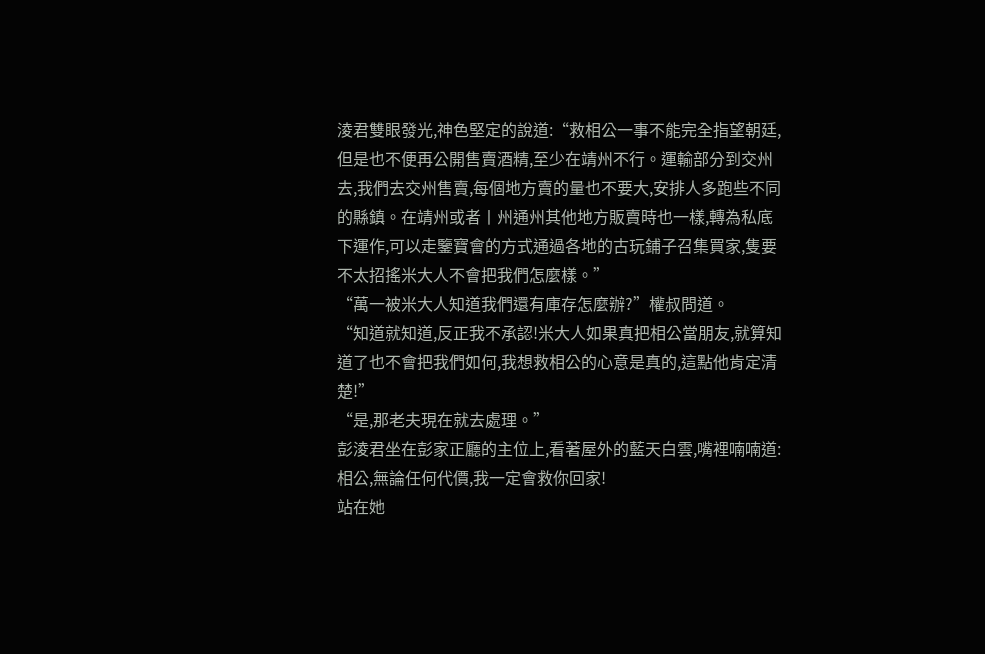淩君雙眼發光,神色堅定的說道:“救相公一事不能完全指望朝廷,但是也不便再公開售賣酒精,至少在靖州不行。運輸部分到交州去,我們去交州售賣,每個地方賣的量也不要大,安排人多跑些不同的縣鎮。在靖州或者丨州通州其他地方販賣時也一樣,轉為私底下運作,可以走鑒寶會的方式通過各地的古玩鋪子召集買家,隻要不太招搖米大人不會把我們怎麼樣。”
“萬一被米大人知道我們還有庫存怎麼辦?”權叔問道。
“知道就知道,反正我不承認!米大人如果真把相公當朋友,就算知道了也不會把我們如何,我想救相公的心意是真的,這點他肯定清楚!”
“是,那老夫現在就去處理。”
彭淩君坐在彭家正廳的主位上,看著屋外的藍天白雲,嘴裡喃喃道:相公,無論任何代價,我一定會救你回家!
站在她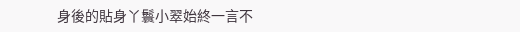身後的貼身丫鬟小翠始終一言不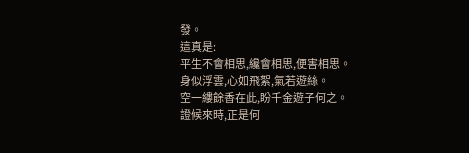發。
這真是:
平生不會相思,纔會相思,便害相思。
身似浮雲,心如飛絮,氣若遊絲。
空一縷餘香在此,盼千金遊子何之。
證候來時,正是何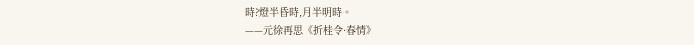時?燈半昏時,月半明時。
——元徐再思《折桂令·春情》